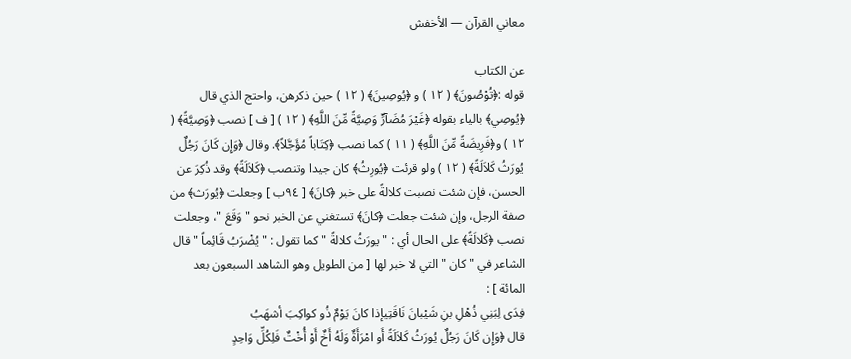معاني القرآن — الأخفش

عن الكتاب
قوله :﴿تُوْصُونَ﴾ ( ١٢ ) و ﴿يُوصِينَ﴾ ( ١٢ ) حين ذكرهن، واحتج الذي قال ﴿يُوصِي﴾ بالياء بقوله ﴿غَيْرَ مُضَآرٍّ وَصِيَّةً مِّنَ اللَّهِ﴾ ( ١٢ ) [ ف ] نصب ﴿وَصِيَّةً﴾ ( ١٢ ) و﴿فَرِيضَةً مِّنَ اللَّهِ﴾ ( ١١ ) كما نصب ﴿كِتَاباً مُؤَجَّلاً﴾. وقال ﴿وَإِن كَانَ رَجُلٌ يُورَثُ كَلاَلَةً﴾ ( ١٢ ) ولو قرئت ﴿يُورِثُ﴾ كان جيدا وتنصب ﴿كَلاَلَةً﴾ وقد ذُكِرَ عن الحسن، فإن شئت نصبت كلالةً على خبر ﴿كانَ﴾ [ ٩٤ب ] وجعلت ﴿يُورَث﴾ من صفة الرجل، وإن شئت جعلت ﴿كانَ﴾ تستغني عن الخبر نحو " وَقَعَ "، وجعلت نصب ﴿كَلالَةً﴾ على الحال أي : " يورَثُ كلالةً " كما تقول : " يُضْرَبُ قَائِماً " قال الشاعر في " كان " التي لا خبر لها [ من الطويل وهو الشاهد السبعون بعد المائة ] :
فِدَى لِبَنِي ذُهْلِ بنِ شَيْبانَ نَاقَتِيإذا كانَ يَوْمٌ ذُو كواكِبَ أشهَبُ
قال ﴿وَإِن كَانَ رَجُلٌ يُورَثُ كَلاَلَةً أَو امْرَأَةٌ وَلَهُ أَخٌ أَوْ أُخْتٌ فَلِكُلِّ وَاحِدٍ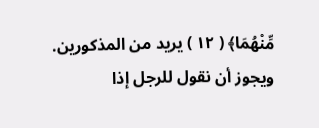مِّنْهُمَا﴾ ( ١٢ ) يريد من المذكورين. ويجوز أن نقول للرجل إذا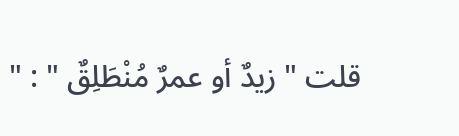قلت " زيدٌ أو عمرٌ مُنْطَلِقٌ " : "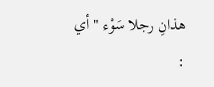هذانِ رجلا سَوْء " أي :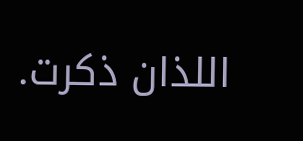اللذان ذكرت.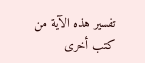تفسير هذه الآية من كتب أخرى